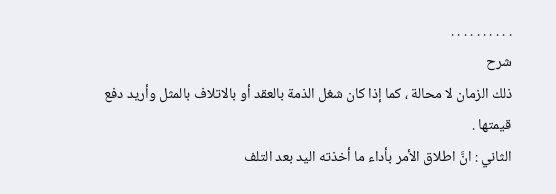. . . . . . . . . .
شرح
ذلك الزمان لا محالة ، كما إذا كان شغل الذمة بالعقد أو بالاتلاف بالمثل وأريد دفع قيمتها .
الثاني : انَّ اطلاق الأمر بأداء ما أخذته اليد بعد التلف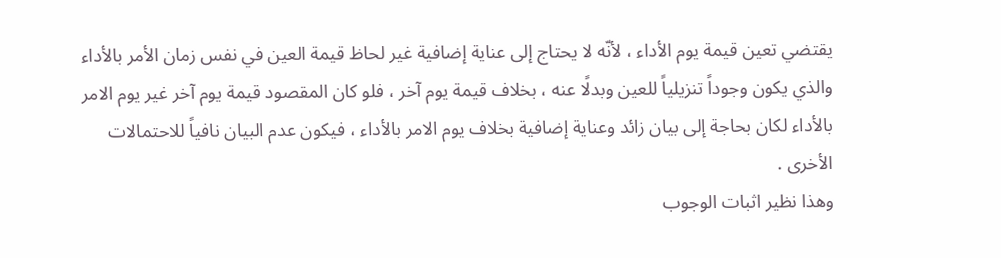يقتضي تعين قيمة يوم الأداء ، لأنّه لا يحتاج إلى عناية إضافية غير لحاظ قيمة العين في نفس زمان الأمر بالأداء والذي يكون وجوداً تنزيلياً للعين وبدلًا عنه ، بخلاف قيمة يوم آخر ، فلو كان المقصود قيمة يوم آخر غير يوم الامر بالأداء لكان بحاجة إلى بيان زائد وعناية إضافية بخلاف يوم الامر بالأداء ، فيكون عدم البيان نافياً للاحتمالات الأخرى .
وهذا نظير اثبات الوجوب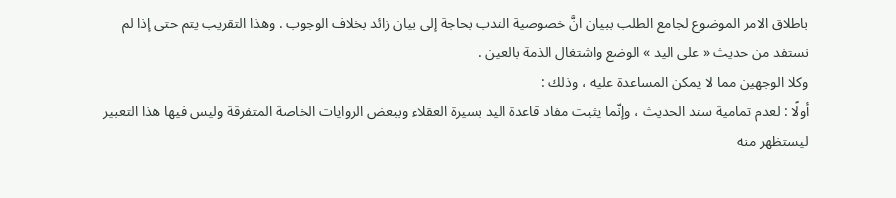باطلاق الامر الموضوع لجامع الطلب ببيان انَّ خصوصية الندب بحاجة إلى بيان زائد بخلاف الوجوب . وهذا التقريب يتم حتى إذا لم نستفد من حديث « على اليد » الوضع واشتغال الذمة بالعين .
وكلا الوجهين مما لا يمكن المساعدة عليه ، وذلك :
أولًا : لعدم تمامية سند الحديث ، وإنّما يثبت مفاد قاعدة اليد بسيرة العقلاء وببعض الروايات الخاصة المتفرقة وليس فيها هذا التعبير ليستظهر منه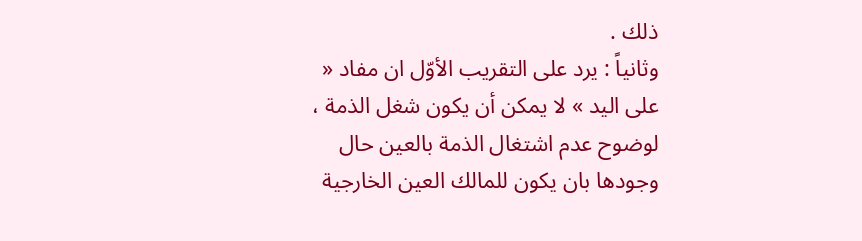ذلك .
وثانياً : يرد على التقريب الأوّل ان مفاد « على اليد » لا يمكن أن يكون شغل الذمة ، لوضوح عدم اشتغال الذمة بالعين حال وجودها بان يكون للمالك العين الخارجية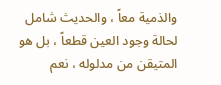والذمية معاً ، والحديث شامل لحالة وجود العين قطعاً ، بل هو المتيقن من مدلوله ، نعم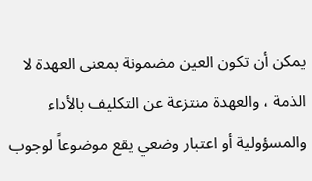يمكن أن تكون العين مضمونة بمعنى العهدة لا الذمة ، والعهدة منتزعة عن التكليف بالأداء والمسؤولية أو اعتبار وضعي يقع موضوعاً لوجوب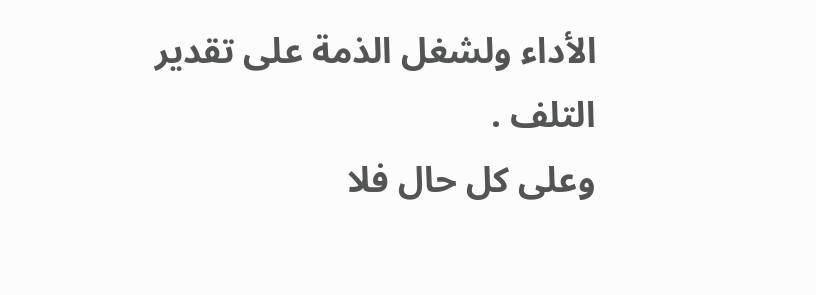الأداء ولشغل الذمة على تقدير التلف .
وعلى كل حال فلا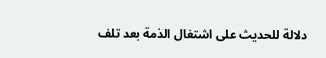دلالة للحديث على اشتغال الذمة بعد تلف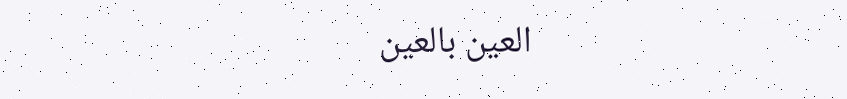العين بالعين